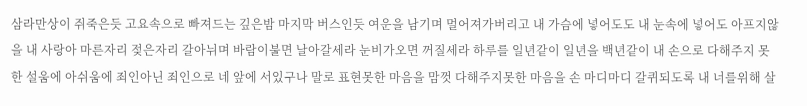삼라만상이 쥐죽은듯 고요속으로 빠져드는 깊은밤 마지막 버스인듯 여운을 남기며 멀어져가버리고 내 가슴에 넣어도도 내 눈속에 넣어도 아프지않을 내 사랑아 마른자리 젖은자리 갈아뉘며 바람이불면 날아갈세라 눈비가오면 꺼질세라 하루를 일년같이 일년을 백년같이 내 손으로 다해주지 못한 설움에 아쉬움에 죄인아닌 죄인으로 네 앞에 서있구나 말로 표현못한 마음을 맘껏 다해주지못한 마음을 손 마디마디 갈퀴되도록 내 너를위해 살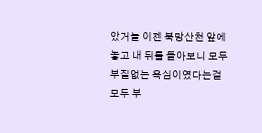았거늘 이젠 북망산천 앞에놓고 내 뒤를 돌아보니 모두 부질없는 욕심이였다는걸 모두 부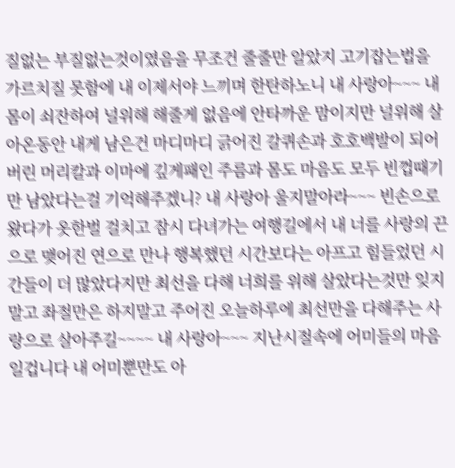질없는 부질없는것이였음을 무조건 줄줄만 알았지 고기잡는법을 가르치질 못함에 내 이제서야 느끼며 한탄하노니 내 사랑아~~~ 내 몸이 쇠잔하여 널위해 해줄게 없음에 안타까운 맘이지만 널위해 살아온동안 내게 남은건 마디마디 긁어진 갈퀴손과 호호백발이 되어버린 머리칼과 이마에 깊게패인 주름과 몸도 마음도 모두 빈껍때기만 남았다는걸 기억해주겠니? 내 사랑아 울지말아라~~~ 빈손으로 왔다가 옷한벌 걸치고 잠시 다녀가는 여행길에서 내 너를 사랑의 끈으로 맺어진 연으로 만나 행복했던 시간보다는 아프고 힘들었던 시간들이 더 많았다지만 최선을 다해 너희를 위해 살았다는것만 잊지말고 좌절만은 하지말고 주어진 오늘하루에 최선만을 다해주는 사랑으로 살아주길~~~~ 내 사랑아~~~ 지난시절속에 어미들의 마음일겁니다 내 어미뿐만도 아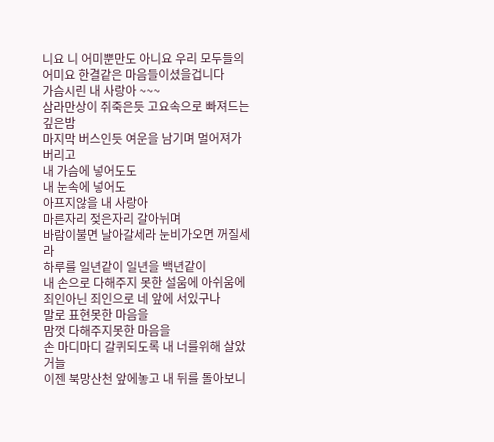니요 니 어미뿐만도 아니요 우리 모두들의 어미요 한결같은 마음들이셨을겁니다
가슴시린 내 사랑아 ~~~
삼라만상이 쥐죽은듯 고요속으로 빠져드는 깊은밤
마지막 버스인듯 여운을 남기며 멀어져가버리고
내 가슴에 넣어도도
내 눈속에 넣어도
아프지않을 내 사랑아
마른자리 젖은자리 갈아뉘며
바람이불면 날아갈세라 눈비가오면 꺼질세라
하루를 일년같이 일년을 백년같이
내 손으로 다해주지 못한 설움에 아쉬움에
죄인아닌 죄인으로 네 앞에 서있구나
말로 표현못한 마음을
맘껏 다해주지못한 마음을
손 마디마디 갈퀴되도록 내 너를위해 살았거늘
이젠 북망산천 앞에놓고 내 뒤를 돌아보니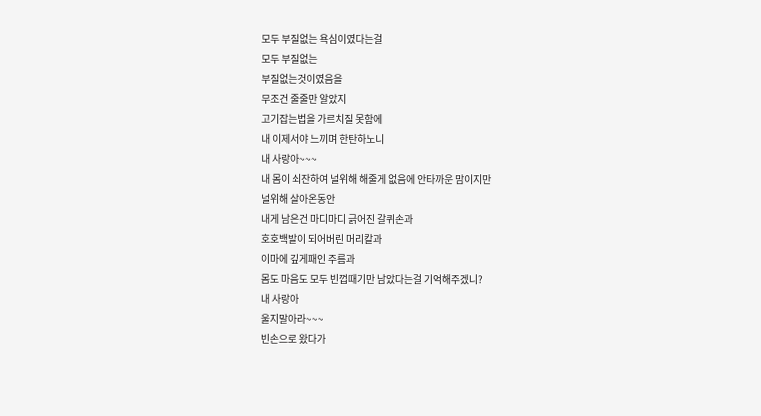모두 부질없는 욕심이였다는걸
모두 부질없는
부질없는것이였음을
무조건 줄줄만 알았지
고기잡는법을 가르치질 못함에
내 이제서야 느끼며 한탄하노니
내 사랑아~~~
내 몸이 쇠잔하여 널위해 해줄게 없음에 안타까운 맘이지만
널위해 살아온동안
내게 남은건 마디마디 긁어진 갈퀴손과
호호백발이 되어버린 머리칼과
이마에 깊게패인 주름과
몸도 마음도 모두 빈껍때기만 남았다는걸 기억해주겠니?
내 사랑아
울지말아라~~~
빈손으로 왔다가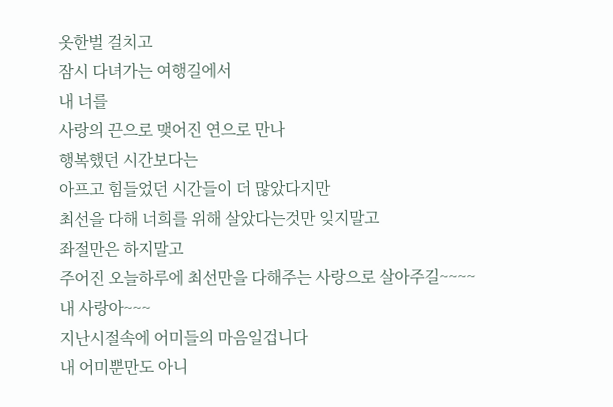옷한벌 걸치고
잠시 다녀가는 여행길에서
내 너를
사랑의 끈으로 맺어진 연으로 만나
행복했던 시간보다는
아프고 힘들었던 시간들이 더 많았다지만
최선을 다해 너희를 위해 살았다는것만 잊지말고
좌절만은 하지말고
주어진 오늘하루에 최선만을 다해주는 사랑으로 살아주길~~~~
내 사랑아~~~
지난시절속에 어미들의 마음일겁니다
내 어미뿐만도 아니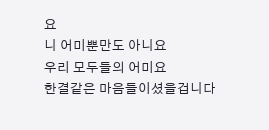요
니 어미뿐만도 아니요
우리 모두들의 어미요
한결같은 마음들이셨을겁니다